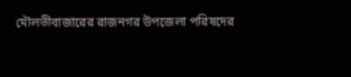মৌলভীবাজারের রাজনগর উপজেলা পরিষদের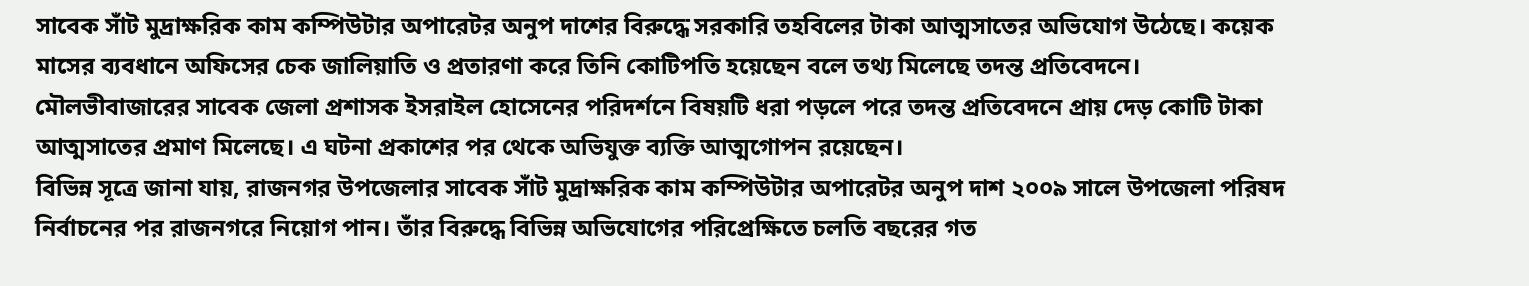সাবেক সাঁট মুদ্রাক্ষরিক কাম কম্পিউটার অপারেটর অনুপ দাশের বিরুদ্ধে সরকারি তহবিলের টাকা আত্মসাতের অভিযোগ উঠেছে। কয়েক মাসের ব্যবধানে অফিসের চেক জালিয়াতি ও প্রতারণা করে তিনি কোটিপতি হয়েছেন বলে তথ্য মিলেছে তদন্ত প্রতিবেদনে।
মৌলভীবাজারের সাবেক জেলা প্রশাসক ইসরাইল হোসেনের পরিদর্শনে বিষয়টি ধরা পড়লে পরে তদন্ত প্রতিবেদনে প্রায় দেড় কোটি টাকা আত্মসাতের প্রমাণ মিলেছে। এ ঘটনা প্রকাশের পর থেকে অভিযুক্ত ব্যক্তি আত্মগোপন রয়েছেন।
বিভিন্ন সূত্রে জানা যায়, রাজনগর উপজেলার সাবেক সাঁট মুদ্রাক্ষরিক কাম কম্পিউটার অপারেটর অনুপ দাশ ২০০৯ সালে উপজেলা পরিষদ নির্বাচনের পর রাজনগরে নিয়োগ পান। তাঁর বিরুদ্ধে বিভিন্ন অভিযোগের পরিপ্রেক্ষিতে চলতি বছরের গত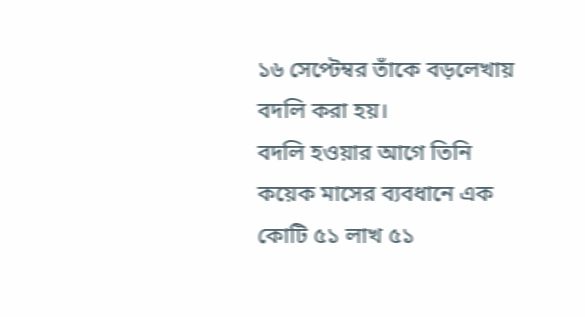১৬ সেপ্টেম্বর তাঁকে বড়লেখায় বদলি করা হয়।
বদলি হওয়ার আগে তিনি কয়েক মাসের ব্যবধানে এক কোটি ৫১ লাখ ৫১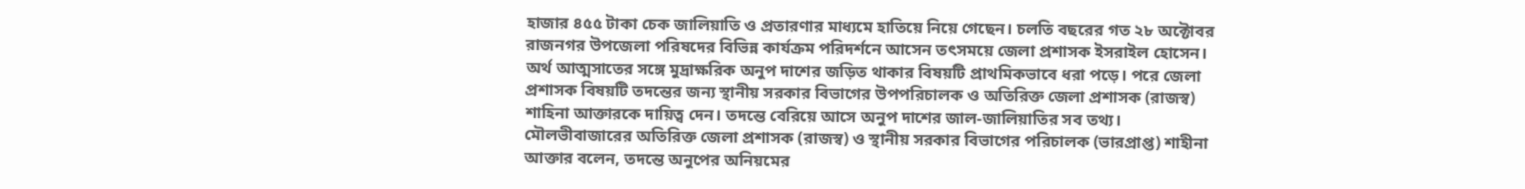হাজার ৪৫৫ টাকা চেক জালিয়াতি ও প্রতারণার মাধ্যমে হাতিয়ে নিয়ে গেছেন। চলতি বছরের গত ২৮ অক্টোবর রাজনগর উপজেলা পরিষদের বিভিন্ন কার্যক্রম পরিদর্শনে আসেন তৎসময়ে জেলা প্রশাসক ইসরাইল হোসেন।
অর্থ আত্মসাতের সঙ্গে মুদ্রাক্ষরিক অনুপ দাশের জড়িত থাকার বিষয়টি প্রাথমিকভাবে ধরা পড়ে। পরে জেলা প্রশাসক বিষয়টি তদন্তের জন্য স্থানীয় সরকার বিভাগের উপপরিচালক ও অতিরিক্ত জেলা প্রশাসক (রাজস্ব) শাহিনা আক্তারকে দায়িত্ব দেন। তদন্তে বেরিয়ে আসে অনুপ দাশের জাল-জালিয়াতির সব তথ্য।
মৌলভীবাজারের অতিরিক্ত জেলা প্রশাসক (রাজস্ব) ও স্থানীয় সরকার বিভাগের পরিচালক (ভারপ্রাপ্ত) শাহীনা আক্তার বলেন, তদন্তে অনুপের অনিয়মের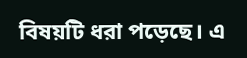বিষয়টি ধরা পড়েছে। এ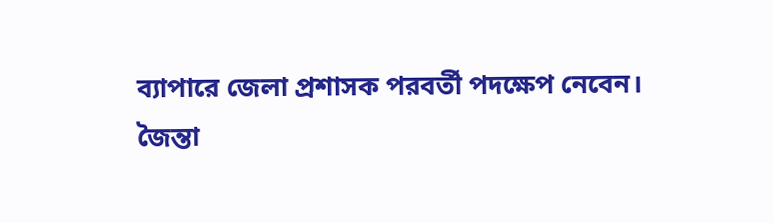ব্যাপারে জেলা প্রশাসক পরবর্তী পদক্ষেপ নেবেন।
জৈন্তা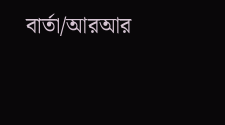বার্তা/আরআর